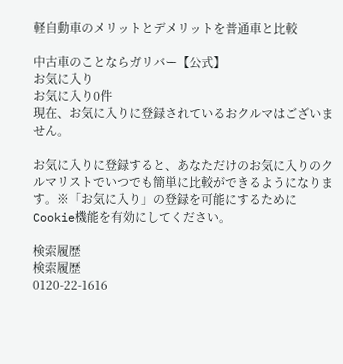軽自動車のメリットとデメリットを普通車と比較

中古車のことならガリバー【公式】
お気に入り
お気に入り0件
現在、お気に入りに登録されているおクルマはございません。

お気に入りに登録すると、あなただけのお気に入りのクルマリストでいつでも簡単に比較ができるようになります。※「お気に入り」の登録を可能にするためにCookie機能を有効にしてください。

検索履歴
検索履歴
0120-22-1616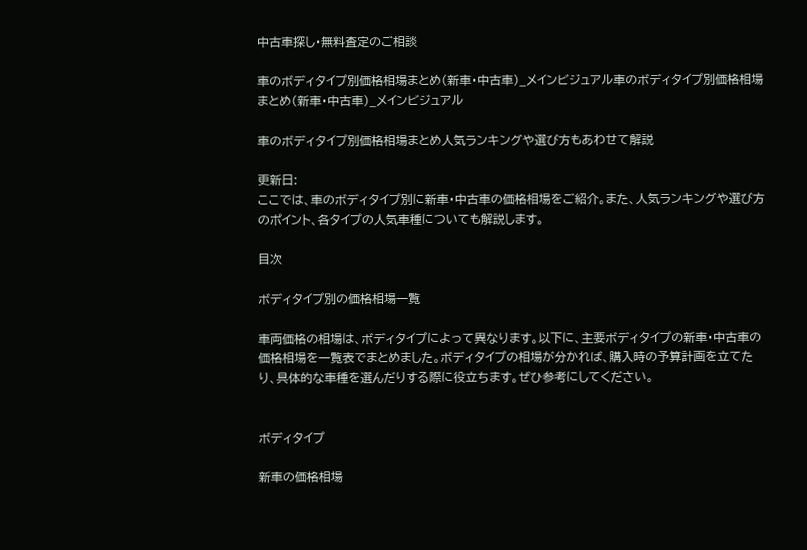中古車探し・無料査定のご相談

車のボディタイプ別価格相場まとめ(新車・中古車)_メインビジュアル車のボディタイプ別価格相場まとめ(新車・中古車)_メインビジュアル

車のボディタイプ別価格相場まとめ人気ランキングや選び方もあわせて解説

更新日:
ここでは、車のボディタイプ別に新車・中古車の価格相場をご紹介。また、人気ランキングや選び方のポイント、各タイプの人気車種についても解説します。

目次

ボディタイプ別の価格相場一覧

車両価格の相場は、ボディタイプによって異なります。以下に、主要ボディタイプの新車・中古車の価格相場を一覧表でまとめました。ボディタイプの相場が分かれば、購入時の予算計画を立てたり、具体的な車種を選んだりする際に役立ちます。ぜひ参考にしてください。


ボディタイプ

新車の価格相場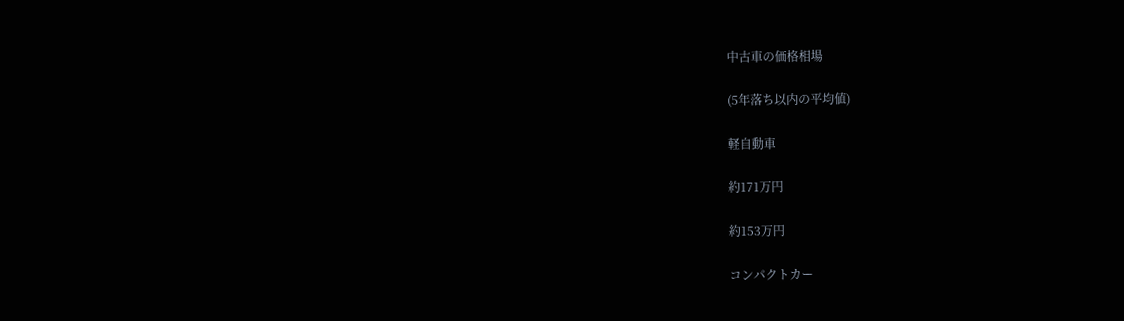中古車の価格相場

(5年落ち以内の平均値)

軽自動車

約171万円

約153万円

コンパクトカー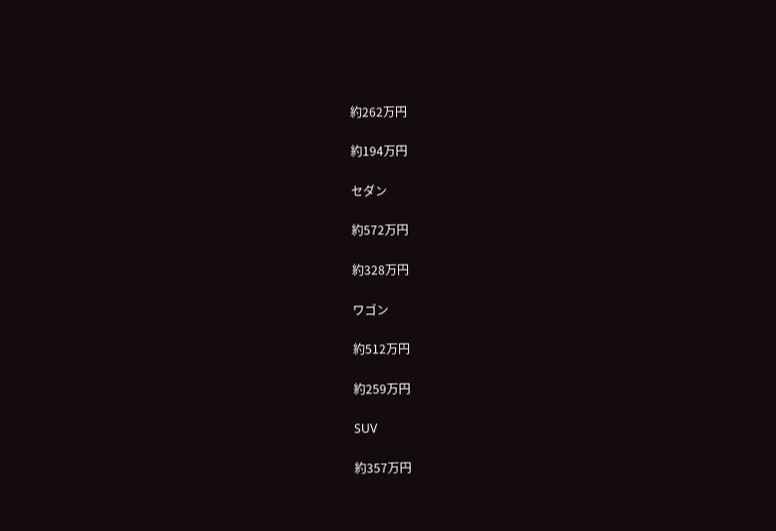約262万円

約194万円

セダン

約572万円

約328万円

ワゴン

約512万円

約259万円

SUV

約357万円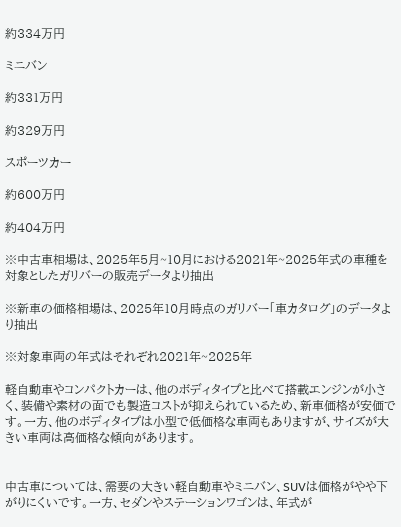約334万円

ミニバン

約331万円

約329万円

スポーツカー

約600万円

約404万円

※中古車相場は、2025年5月~10月における2021年~2025年式の車種を対象としたガリバーの販売データより抽出

※新車の価格相場は、2025年10月時点のガリバー「車カタログ」のデータより抽出

※対象車両の年式はそれぞれ2021年~2025年

軽自動車やコンパクトカーは、他のボディタイプと比べて搭載エンジンが小さく、装備や素材の面でも製造コストが抑えられているため、新車価格が安価です。一方、他のボディタイプは小型で低価格な車両もありますが、サイズが大きい車両は高価格な傾向があります。


中古車については、需要の大きい軽自動車やミニバン、SUVは価格がやや下がりにくいです。一方、セダンやステーションワゴンは、年式が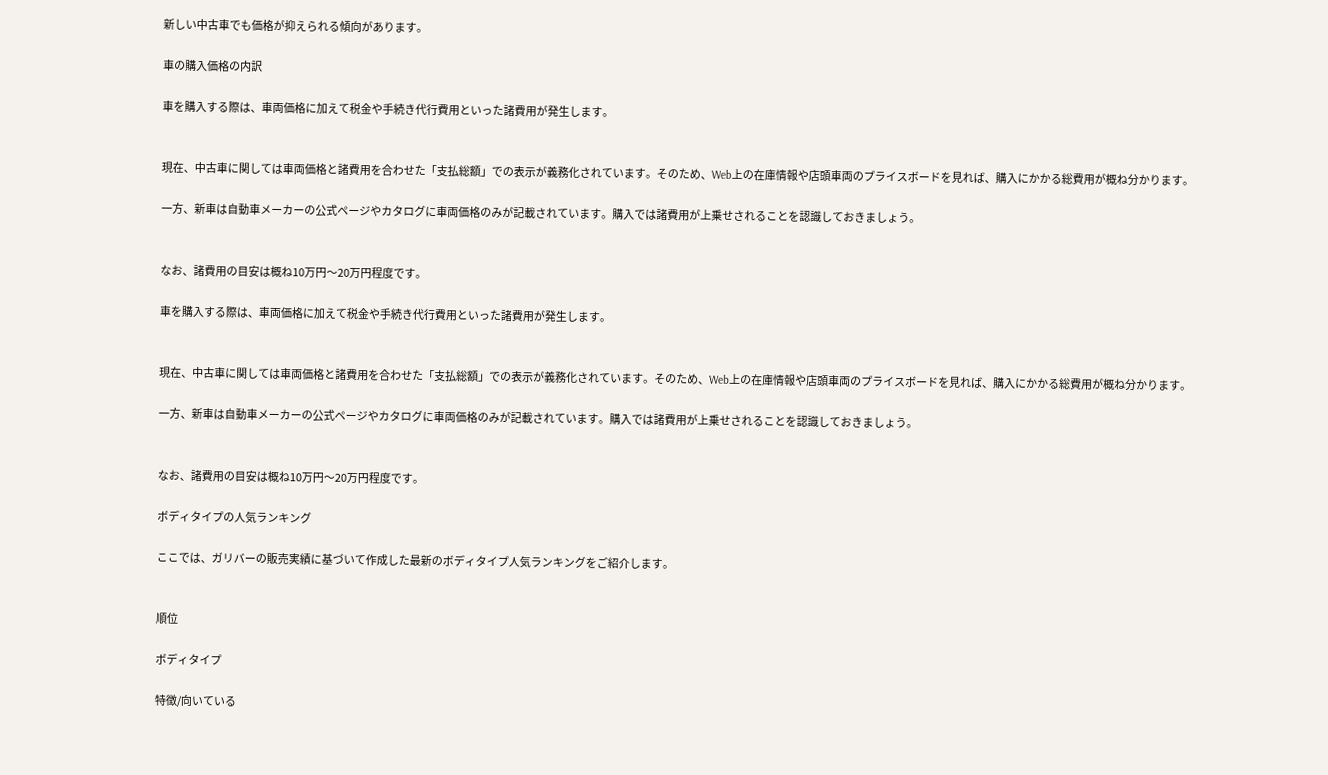新しい中古車でも価格が抑えられる傾向があります。

車の購入価格の内訳

車を購入する際は、車両価格に加えて税金や手続き代行費用といった諸費用が発生します。


現在、中古車に関しては車両価格と諸費用を合わせた「支払総額」での表示が義務化されています。そのため、Web上の在庫情報や店頭車両のプライスボードを見れば、購入にかかる総費用が概ね分かります。

一方、新車は自動車メーカーの公式ページやカタログに車両価格のみが記載されています。購入では諸費用が上乗せされることを認識しておきましょう。


なお、諸費用の目安は概ね10万円〜20万円程度です。

車を購入する際は、車両価格に加えて税金や手続き代行費用といった諸費用が発生します。


現在、中古車に関しては車両価格と諸費用を合わせた「支払総額」での表示が義務化されています。そのため、Web上の在庫情報や店頭車両のプライスボードを見れば、購入にかかる総費用が概ね分かります。

一方、新車は自動車メーカーの公式ページやカタログに車両価格のみが記載されています。購入では諸費用が上乗せされることを認識しておきましょう。


なお、諸費用の目安は概ね10万円〜20万円程度です。

ボディタイプの人気ランキング

ここでは、ガリバーの販売実績に基づいて作成した最新のボディタイプ人気ランキングをご紹介します。


順位

ボディタイプ

特徴/向いている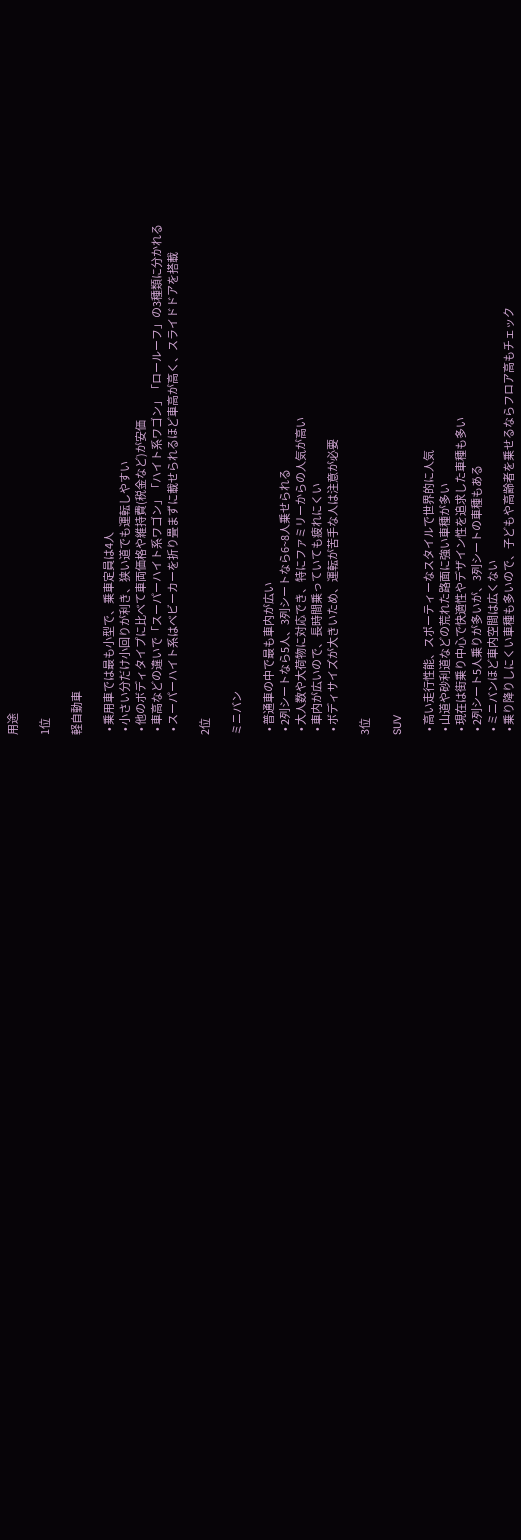用途

1位

軽自動車

  • 乗用車では最も小型で、乗車定員は4人
  • 小さい分だけ小回りが利き、狭い道でも運転しやすい
  • 他のボディタイプに比べて車両価格や維持費(税金など)が安価
  • 車高などの違いで「スーパーハイト系ワゴン」「ハイト系ワゴン」「ロールーフ」の3種類に分かれる
  • スーパーハイト系はベビーカーを折り畳まずに載せられるほど車高が高く、スライドドアを搭載

2位

ミニバン

  • 普通車の中で最も車内が広い
  • 2列シートなら5人、3列シートなら6~8人乗せられる
  • 大人数や大荷物に対応でき、特にファミリーからの人気が高い
  • 車内が広いので、長時間乗っていても疲れにくい
  • ボディサイズが大きいため、運転が苦手な人は注意が必要

3位

SUV

  • 高い走行性能、スポーティーなスタイルで世界的に人気
  • 山道や砂利道などの荒れた路面に強い車種が多い
  • 現在は街乗り中心で快適性やデザイン性を追求した車種も多い
  • 2列シート5人乗りが多いが、3列シートの車種もある
  • ミニバンほど車内空間は広くない
  • 乗り降りしにくい車種も多いので、子どもや高齢者を乗せるならフロア高もチェック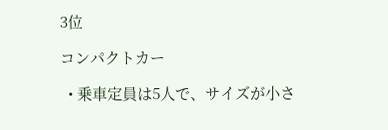3位

コンパクトカー

  • 乗車定員は5人で、サイズが小さ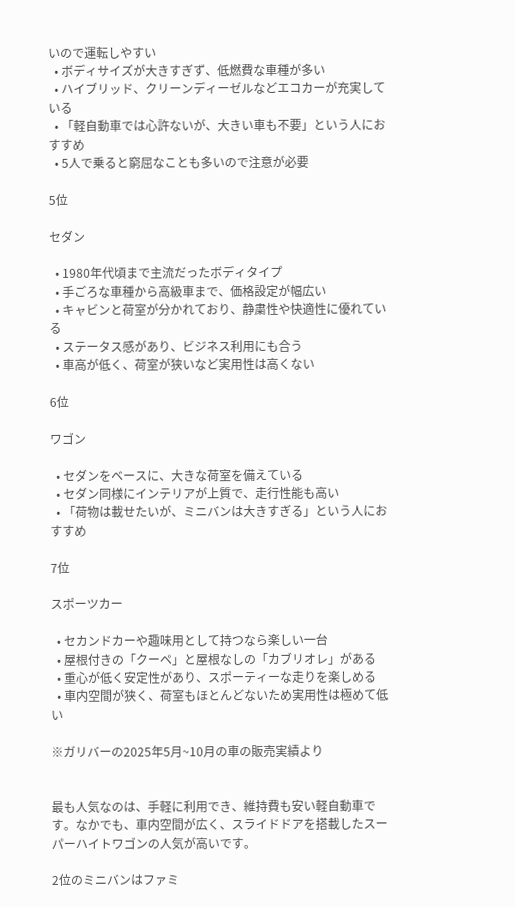いので運転しやすい
  • ボディサイズが大きすぎず、低燃費な車種が多い
  • ハイブリッド、クリーンディーゼルなどエコカーが充実している
  • 「軽自動車では心許ないが、大きい車も不要」という人におすすめ
  • 5人で乗ると窮屈なことも多いので注意が必要

5位

セダン

  • 1980年代頃まで主流だったボディタイプ
  • 手ごろな車種から高級車まで、価格設定が幅広い
  • キャビンと荷室が分かれており、静粛性や快適性に優れている
  • ステータス感があり、ビジネス利用にも合う
  • 車高が低く、荷室が狭いなど実用性は高くない

6位

ワゴン

  • セダンをベースに、大きな荷室を備えている
  • セダン同様にインテリアが上質で、走行性能も高い
  • 「荷物は載せたいが、ミニバンは大きすぎる」という人におすすめ

7位

スポーツカー

  • セカンドカーや趣味用として持つなら楽しい一台
  • 屋根付きの「クーペ」と屋根なしの「カブリオレ」がある
  • 重心が低く安定性があり、スポーティーな走りを楽しめる
  • 車内空間が狭く、荷室もほとんどないため実用性は極めて低い

※ガリバーの2025年5月~10月の車の販売実績より


最も人気なのは、手軽に利用でき、維持費も安い軽自動車です。なかでも、車内空間が広く、スライドドアを搭載したスーパーハイトワゴンの人気が高いです。

2位のミニバンはファミ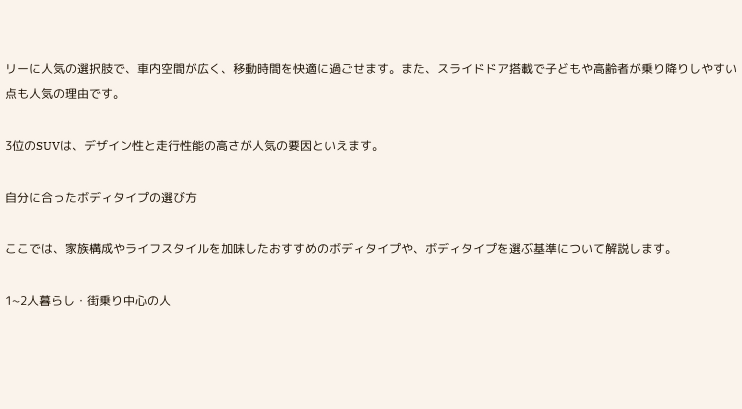リーに人気の選択肢で、車内空間が広く、移動時間を快適に過ごせます。また、スライドドア搭載で子どもや高齢者が乗り降りしやすい点も人気の理由です。

3位のSUVは、デザイン性と走行性能の高さが人気の要因といえます。

自分に合ったボディタイプの選び方

ここでは、家族構成やライフスタイルを加味したおすすめのボディタイプや、ボディタイプを選ぶ基準について解説します。

1~2人暮らし・街乗り中心の人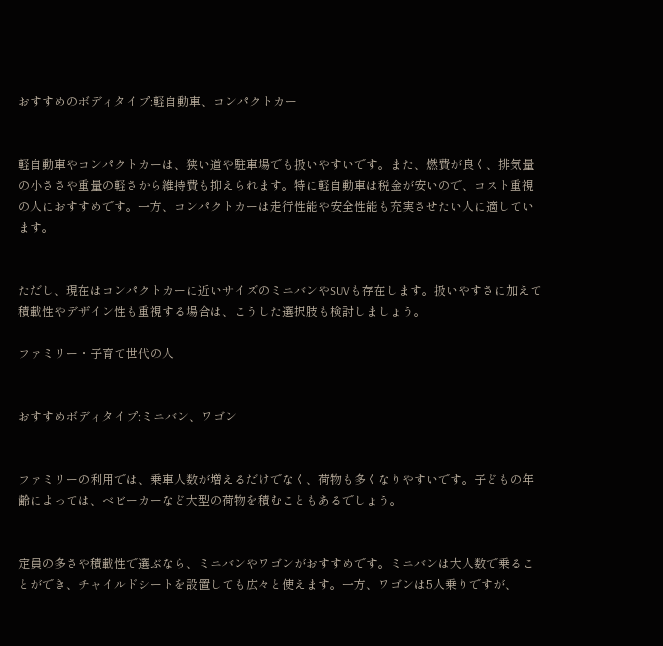おすすめのボディタイプ:軽自動車、コンパクトカー


軽自動車やコンパクトカーは、狭い道や駐車場でも扱いやすいです。また、燃費が良く、排気量の小ささや重量の軽さから維持費も抑えられます。特に軽自動車は税金が安いので、コスト重視の人におすすめです。一方、コンパクトカーは走行性能や安全性能も充実させたい人に適しています。


ただし、現在はコンパクトカーに近いサイズのミニバンやSUVも存在します。扱いやすさに加えて積載性やデザイン性も重視する場合は、こうした選択肢も検討しましょう。

ファミリー・子育て世代の人


おすすめボディタイプ:ミニバン、ワゴン


ファミリーの利用では、乗車人数が増えるだけでなく、荷物も多くなりやすいです。子どもの年齢によっては、ベビーカーなど大型の荷物を積むこともあるでしょう。


定員の多さや積載性で選ぶなら、ミニバンやワゴンがおすすめです。ミニバンは大人数で乗ることができ、チャイルドシートを設置しても広々と使えます。一方、ワゴンは5人乗りですが、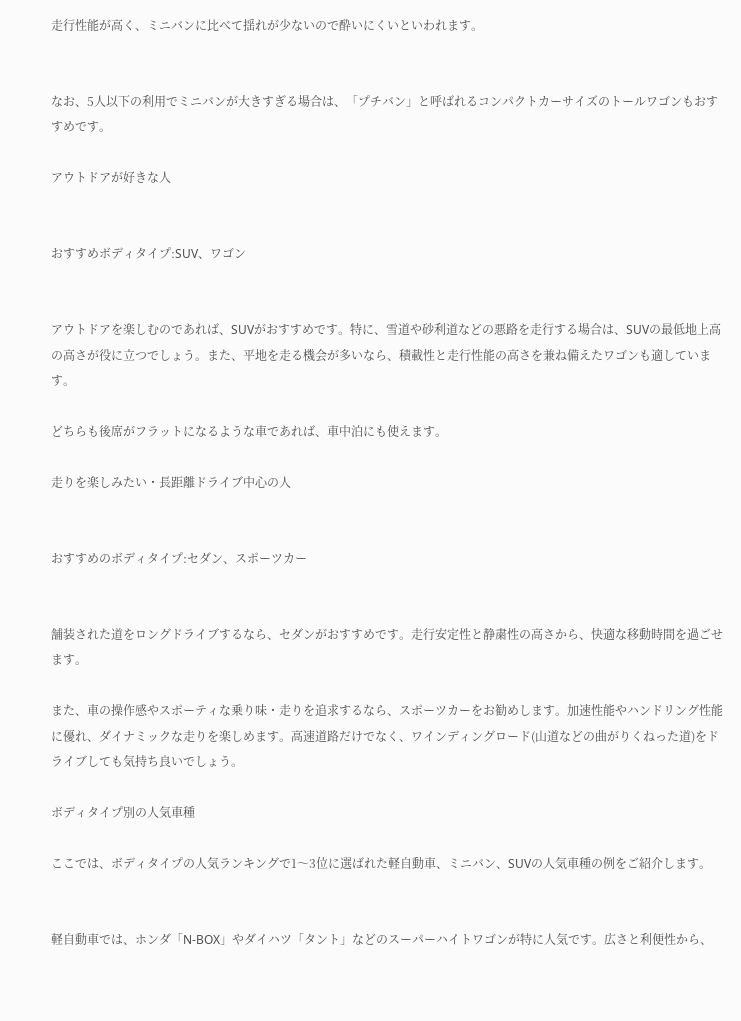走行性能が高く、ミニバンに比べて揺れが少ないので酔いにくいといわれます。


なお、5人以下の利用でミニバンが大きすぎる場合は、「プチバン」と呼ばれるコンパクトカーサイズのトールワゴンもおすすめです。

アウトドアが好きな人


おすすめボディタイプ:SUV、ワゴン


アウトドアを楽しむのであれば、SUVがおすすめです。特に、雪道や砂利道などの悪路を走行する場合は、SUVの最低地上高の高さが役に立つでしょう。また、平地を走る機会が多いなら、積載性と走行性能の高さを兼ね備えたワゴンも適しています。

どちらも後席がフラットになるような車であれば、車中泊にも使えます。

走りを楽しみたい・長距離ドライブ中心の人


おすすめのボディタイプ:セダン、スポーツカー


舗装された道をロングドライブするなら、セダンがおすすめです。走行安定性と静粛性の高さから、快適な移動時間を過ごせます。

また、車の操作感やスポーティな乗り味・走りを追求するなら、スポーツカーをお勧めします。加速性能やハンドリング性能に優れ、ダイナミックな走りを楽しめます。高速道路だけでなく、ワインディングロード(山道などの曲がりくねった道)をドライブしても気持ち良いでしょう。

ボディタイプ別の人気車種

ここでは、ボディタイプの人気ランキングで1〜3位に選ばれた軽自動車、ミニバン、SUVの人気車種の例をご紹介します。


軽自動車では、ホンダ「N-BOX」やダイハツ「タント」などのスーパーハイトワゴンが特に人気です。広さと利便性から、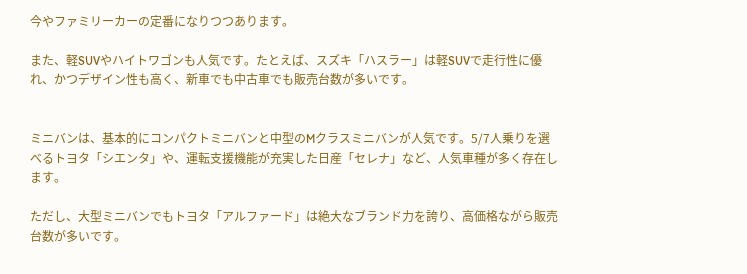今やファミリーカーの定番になりつつあります。

また、軽SUVやハイトワゴンも人気です。たとえば、スズキ「ハスラー」は軽SUVで走行性に優れ、かつデザイン性も高く、新車でも中古車でも販売台数が多いです。


ミニバンは、基本的にコンパクトミニバンと中型のMクラスミニバンが人気です。5/7人乗りを選べるトヨタ「シエンタ」や、運転支援機能が充実した日産「セレナ」など、人気車種が多く存在します。

ただし、大型ミニバンでもトヨタ「アルファード」は絶大なブランド力を誇り、高価格ながら販売台数が多いです。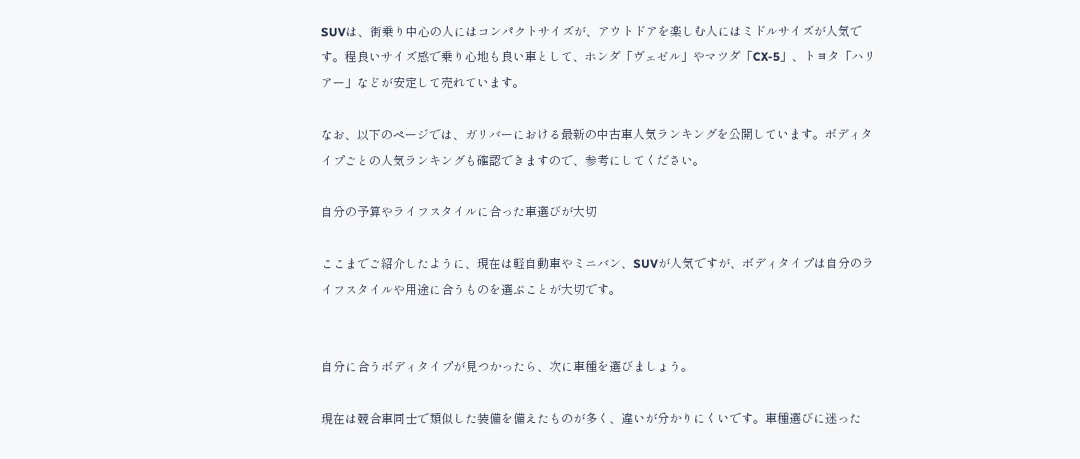SUVは、街乗り中心の人にはコンパクトサイズが、アウトドアを楽しむ人にはミドルサイズが人気です。程良いサイズ感で乗り心地も良い車として、ホンダ「ヴェゼル」やマツダ「CX-5」、トヨタ「ハリアー」などが安定して売れています。

なお、以下のページでは、ガリバーにおける最新の中古車人気ランキングを公開しています。ボディタイプごとの人気ランキングも確認できますので、参考にしてください。

自分の予算やライフスタイルに合った車選びが大切

ここまでご紹介したように、現在は軽自動車やミニバン、SUVが人気ですが、ボディタイプは自分のライフスタイルや用途に合うものを選ぶことが大切です。


自分に合うボディタイプが見つかったら、次に車種を選びましょう。

現在は競合車同士で類似した装備を備えたものが多く、違いが分かりにくいです。車種選びに迷った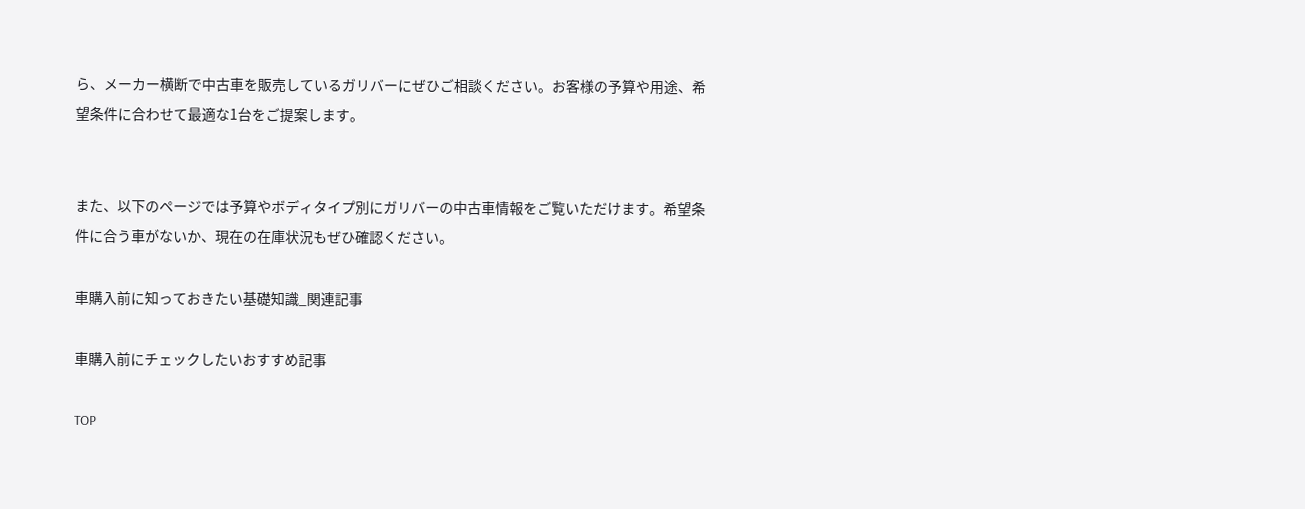ら、メーカー横断で中古車を販売しているガリバーにぜひご相談ください。お客様の予算や用途、希望条件に合わせて最適な1台をご提案します。


また、以下のページでは予算やボディタイプ別にガリバーの中古車情報をご覧いただけます。希望条件に合う車がないか、現在の在庫状況もぜひ確認ください。

車購入前に知っておきたい基礎知識_関連記事

車購入前にチェックしたいおすすめ記事

TOP